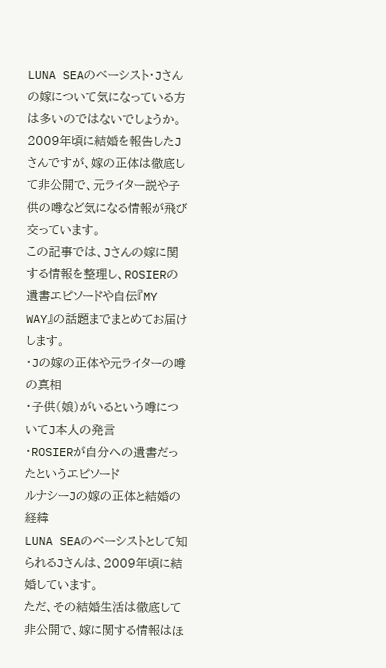LUNA SEAのベーシスト・Jさんの嫁について気になっている方は多いのではないでしょうか。
2009年頃に結婚を報告したJさんですが、嫁の正体は徹底して非公開で、元ライター説や子供の噂など気になる情報が飛び交っています。
この記事では、Jさんの嫁に関する情報を整理し、ROSIERの遺書エピソードや自伝『MY WAY』の話題までまとめてお届けします。
・Jの嫁の正体や元ライターの噂の真相
・子供(娘)がいるという噂についてJ本人の発言
・ROSIERが自分への遺書だったというエピソード
ルナシーJの嫁の正体と結婚の経緯
LUNA SEAのベーシストとして知られるJさんは、2009年頃に結婚しています。
ただ、その結婚生活は徹底して非公開で、嫁に関する情報はほ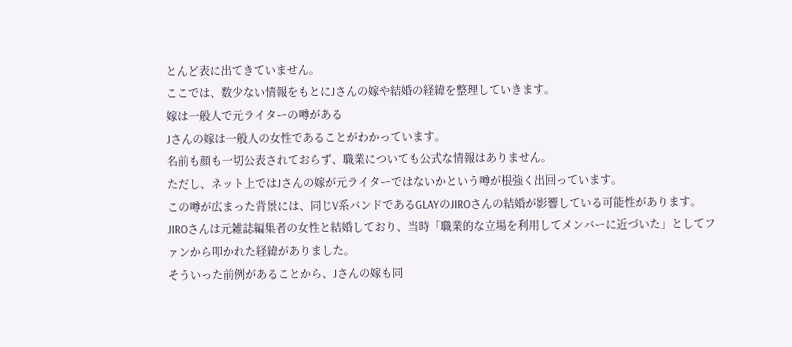とんど表に出てきていません。
ここでは、数少ない情報をもとにJさんの嫁や結婚の経緯を整理していきます。
嫁は一般人で元ライターの噂がある
Jさんの嫁は一般人の女性であることがわかっています。
名前も顔も一切公表されておらず、職業についても公式な情報はありません。
ただし、ネット上ではJさんの嫁が元ライターではないかという噂が根強く出回っています。
この噂が広まった背景には、同じV系バンドであるGLAYのJIROさんの結婚が影響している可能性があります。
JIROさんは元雑誌編集者の女性と結婚しており、当時「職業的な立場を利用してメンバーに近づいた」としてファンから叩かれた経緯がありました。
そういった前例があることから、Jさんの嫁も同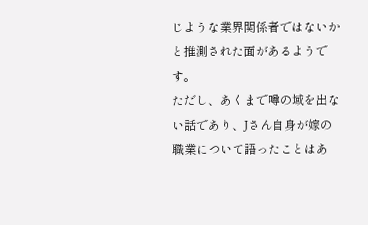じような業界関係者ではないかと推測された面があるようです。
ただし、あくまで噂の域を出ない話であり、Jさん自身が嫁の職業について語ったことはあ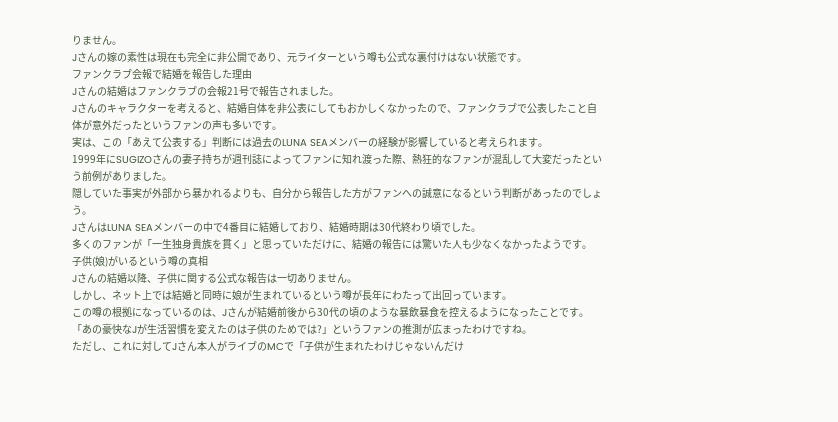りません。
Jさんの嫁の素性は現在も完全に非公開であり、元ライターという噂も公式な裏付けはない状態です。
ファンクラブ会報で結婚を報告した理由
Jさんの結婚はファンクラブの会報21号で報告されました。
Jさんのキャラクターを考えると、結婚自体を非公表にしてもおかしくなかったので、ファンクラブで公表したこと自体が意外だったというファンの声も多いです。
実は、この「あえて公表する」判断には過去のLUNA SEAメンバーの経験が影響していると考えられます。
1999年にSUGIZOさんの妻子持ちが週刊誌によってファンに知れ渡った際、熱狂的なファンが混乱して大変だったという前例がありました。
隠していた事実が外部から暴かれるよりも、自分から報告した方がファンへの誠意になるという判断があったのでしょう。
JさんはLUNA SEAメンバーの中で4番目に結婚しており、結婚時期は30代終わり頃でした。
多くのファンが「一生独身貴族を貫く」と思っていただけに、結婚の報告には驚いた人も少なくなかったようです。
子供(娘)がいるという噂の真相
Jさんの結婚以降、子供に関する公式な報告は一切ありません。
しかし、ネット上では結婚と同時に娘が生まれているという噂が長年にわたって出回っています。
この噂の根拠になっているのは、Jさんが結婚前後から30代の頃のような暴飲暴食を控えるようになったことです。
「あの豪快なJが生活習慣を変えたのは子供のためでは?」というファンの推測が広まったわけですね。
ただし、これに対してJさん本人がライブのMCで「子供が生まれたわけじゃないんだけ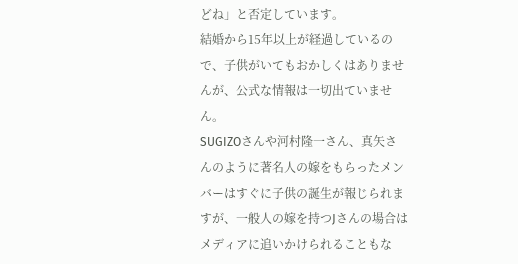どね」と否定しています。
結婚から15年以上が経過しているので、子供がいてもおかしくはありませんが、公式な情報は一切出ていません。
SUGIZOさんや河村隆一さん、真矢さんのように著名人の嫁をもらったメンバーはすぐに子供の誕生が報じられますが、一般人の嫁を持つJさんの場合はメディアに追いかけられることもな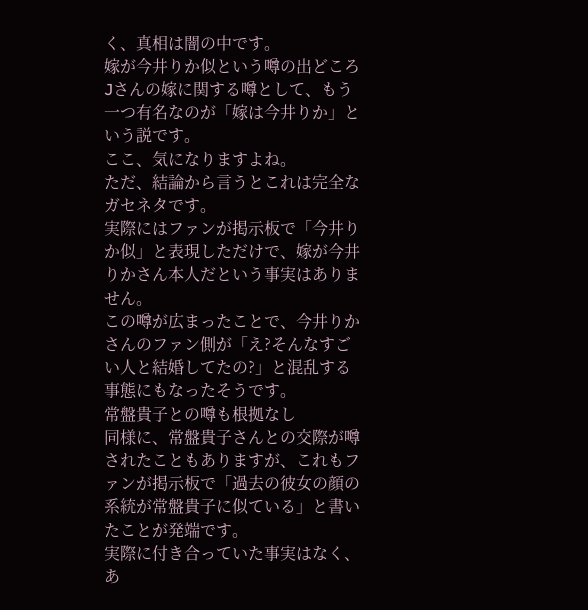く、真相は闇の中です。
嫁が今井りか似という噂の出どころ
Jさんの嫁に関する噂として、もう一つ有名なのが「嫁は今井りか」という説です。
ここ、気になりますよね。
ただ、結論から言うとこれは完全なガセネタです。
実際にはファンが掲示板で「今井りか似」と表現しただけで、嫁が今井りかさん本人だという事実はありません。
この噂が広まったことで、今井りかさんのファン側が「え?そんなすごい人と結婚してたの?」と混乱する事態にもなったそうです。
常盤貴子との噂も根拠なし
同様に、常盤貴子さんとの交際が噂されたこともありますが、これもファンが掲示板で「過去の彼女の顔の系統が常盤貴子に似ている」と書いたことが発端です。
実際に付き合っていた事実はなく、あ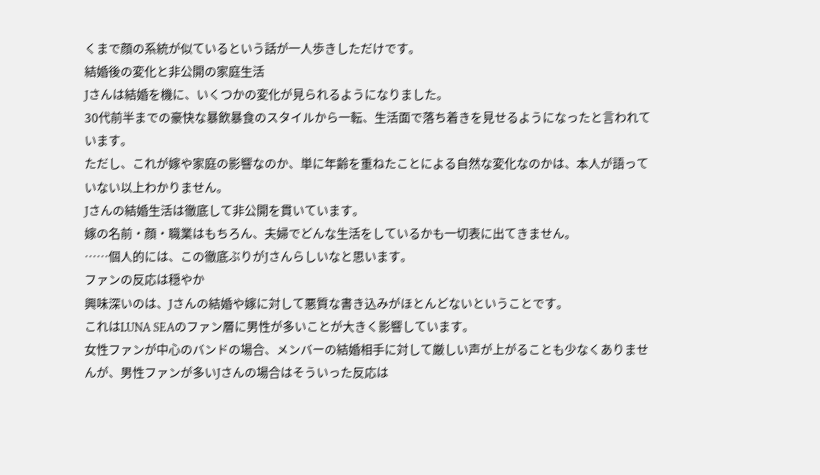くまで顔の系統が似ているという話が一人歩きしただけです。
結婚後の変化と非公開の家庭生活
Jさんは結婚を機に、いくつかの変化が見られるようになりました。
30代前半までの豪快な暴飲暴食のスタイルから一転、生活面で落ち着きを見せるようになったと言われています。
ただし、これが嫁や家庭の影響なのか、単に年齢を重ねたことによる自然な変化なのかは、本人が語っていない以上わかりません。
Jさんの結婚生活は徹底して非公開を貫いています。
嫁の名前・顔・職業はもちろん、夫婦でどんな生活をしているかも一切表に出てきません。
……個人的には、この徹底ぶりがJさんらしいなと思います。
ファンの反応は穏やか
興味深いのは、Jさんの結婚や嫁に対して悪質な書き込みがほとんどないということです。
これはLUNA SEAのファン層に男性が多いことが大きく影響しています。
女性ファンが中心のバンドの場合、メンバーの結婚相手に対して厳しい声が上がることも少なくありませんが、男性ファンが多いJさんの場合はそういった反応は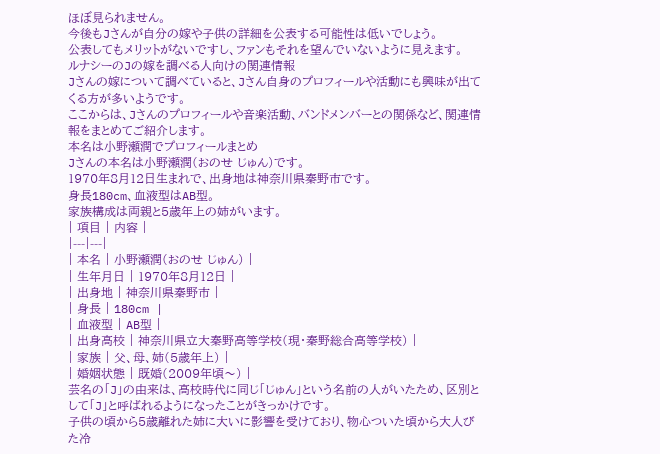ほぼ見られません。
今後もJさんが自分の嫁や子供の詳細を公表する可能性は低いでしょう。
公表してもメリットがないですし、ファンもそれを望んでいないように見えます。
ルナシーのJの嫁を調べる人向けの関連情報
Jさんの嫁について調べていると、Jさん自身のプロフィールや活動にも興味が出てくる方が多いようです。
ここからは、Jさんのプロフィールや音楽活動、バンドメンバーとの関係など、関連情報をまとめてご紹介します。
本名は小野瀬潤でプロフィールまとめ
Jさんの本名は小野瀬潤(おのせ じゅん)です。
1970年8月12日生まれで、出身地は神奈川県秦野市です。
身長180cm、血液型はAB型。
家族構成は両親と5歳年上の姉がいます。
| 項目 | 内容 |
|---|---|
| 本名 | 小野瀬潤(おのせ じゅん) |
| 生年月日 | 1970年8月12日 |
| 出身地 | 神奈川県秦野市 |
| 身長 | 180cm |
| 血液型 | AB型 |
| 出身高校 | 神奈川県立大秦野高等学校(現・秦野総合高等学校) |
| 家族 | 父、母、姉(5歳年上) |
| 婚姻状態 | 既婚(2009年頃〜) |
芸名の「J」の由来は、高校時代に同じ「じゅん」という名前の人がいたため、区別として「J」と呼ばれるようになったことがきっかけです。
子供の頃から5歳離れた姉に大いに影響を受けており、物心ついた頃から大人びた冷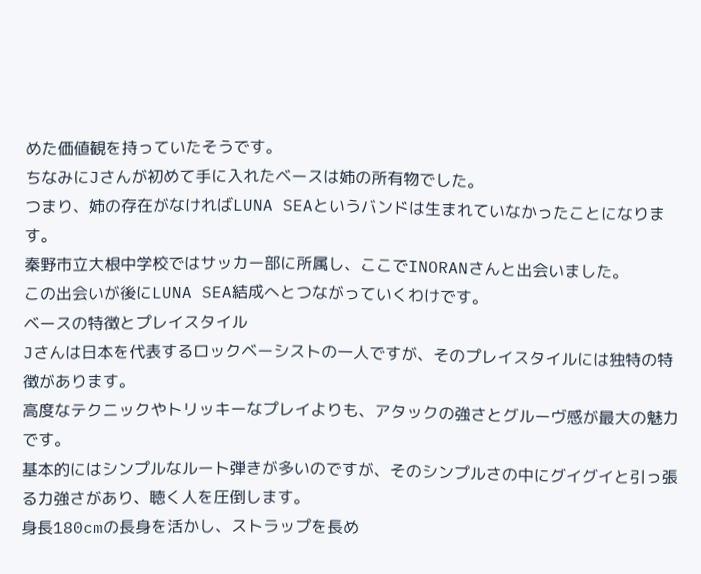めた価値観を持っていたそうです。
ちなみにJさんが初めて手に入れたベースは姉の所有物でした。
つまり、姉の存在がなければLUNA SEAというバンドは生まれていなかったことになります。
秦野市立大根中学校ではサッカー部に所属し、ここでINORANさんと出会いました。
この出会いが後にLUNA SEA結成へとつながっていくわけです。
ベースの特徴とプレイスタイル
Jさんは日本を代表するロックベーシストの一人ですが、そのプレイスタイルには独特の特徴があります。
高度なテクニックやトリッキーなプレイよりも、アタックの強さとグルーヴ感が最大の魅力です。
基本的にはシンプルなルート弾きが多いのですが、そのシンプルさの中にグイグイと引っ張る力強さがあり、聴く人を圧倒します。
身長180cmの長身を活かし、ストラップを長め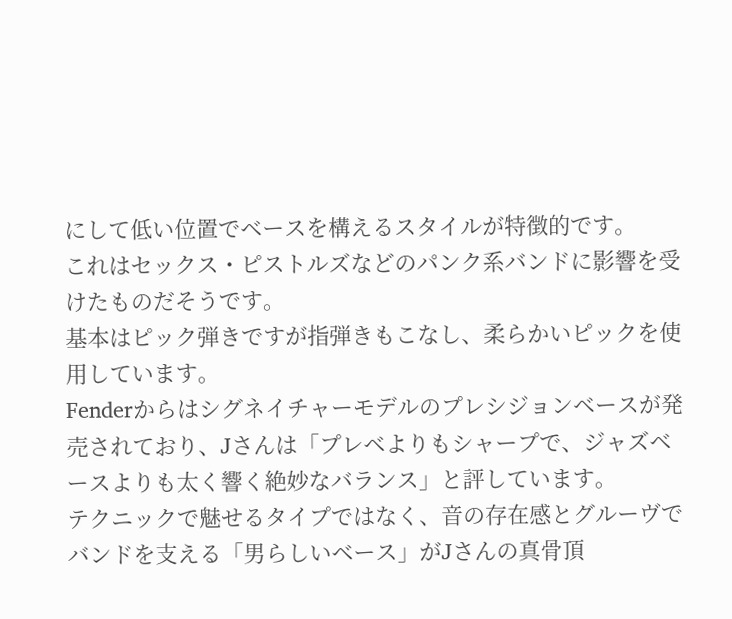にして低い位置でベースを構えるスタイルが特徴的です。
これはセックス・ピストルズなどのパンク系バンドに影響を受けたものだそうです。
基本はピック弾きですが指弾きもこなし、柔らかいピックを使用しています。
Fenderからはシグネイチャーモデルのプレシジョンベースが発売されており、Jさんは「プレベよりもシャープで、ジャズベースよりも太く響く絶妙なバランス」と評しています。
テクニックで魅せるタイプではなく、音の存在感とグルーヴでバンドを支える「男らしいベース」がJさんの真骨頂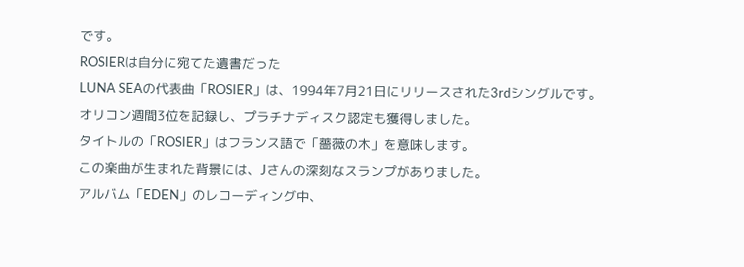です。
ROSIERは自分に宛てた遺書だった
LUNA SEAの代表曲「ROSIER」は、1994年7月21日にリリースされた3rdシングルです。
オリコン週間3位を記録し、プラチナディスク認定も獲得しました。
タイトルの「ROSIER」はフランス語で「薔薇の木」を意味します。
この楽曲が生まれた背景には、Jさんの深刻なスランプがありました。
アルバム「EDEN」のレコーディング中、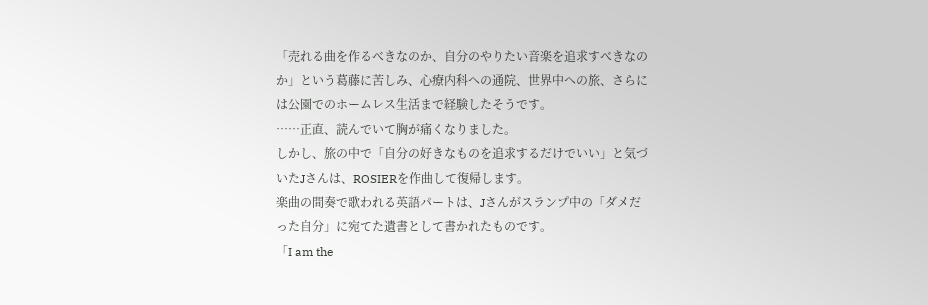「売れる曲を作るべきなのか、自分のやりたい音楽を追求すべきなのか」という葛藤に苦しみ、心療内科への通院、世界中への旅、さらには公園でのホームレス生活まで経験したそうです。
……正直、読んでいて胸が痛くなりました。
しかし、旅の中で「自分の好きなものを追求するだけでいい」と気づいたJさんは、ROSIERを作曲して復帰します。
楽曲の間奏で歌われる英語パートは、Jさんがスランプ中の「ダメだった自分」に宛てた遺書として書かれたものです。
「I am the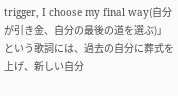trigger, I choose my final way(自分が引き金、自分の最後の道を選ぶ)」という歌詞には、過去の自分に葬式を上げ、新しい自分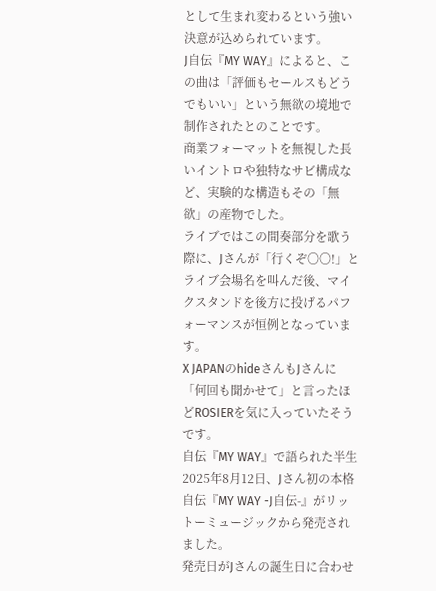として生まれ変わるという強い決意が込められています。
J自伝『MY WAY』によると、この曲は「評価もセールスもどうでもいい」という無欲の境地で制作されたとのことです。
商業フォーマットを無視した長いイントロや独特なサビ構成など、実験的な構造もその「無欲」の産物でした。
ライブではこの間奏部分を歌う際に、Jさんが「行くぞ〇〇!」とライブ会場名を叫んだ後、マイクスタンドを後方に投げるパフォーマンスが恒例となっています。
X JAPANのhideさんもJさんに「何回も聞かせて」と言ったほどROSIERを気に入っていたそうです。
自伝『MY WAY』で語られた半生
2025年8月12日、Jさん初の本格自伝『MY WAY -J自伝-』がリットーミュージックから発売されました。
発売日がJさんの誕生日に合わせ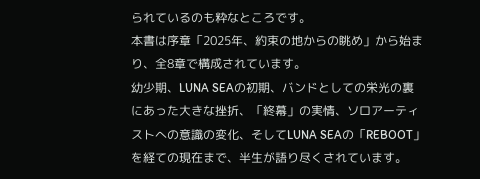られているのも粋なところです。
本書は序章「2025年、約束の地からの眺め」から始まり、全8章で構成されています。
幼少期、LUNA SEAの初期、バンドとしての栄光の裏にあった大きな挫折、「終幕」の実情、ソロアーティストへの意識の変化、そしてLUNA SEAの「REBOOT」を経ての現在まで、半生が語り尽くされています。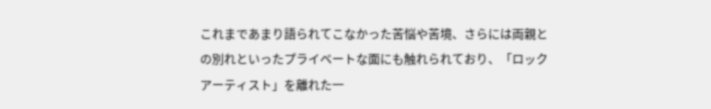これまであまり語られてこなかった苦悩や苦境、さらには両親との別れといったプライベートな面にも触れられており、「ロックアーティスト」を離れた一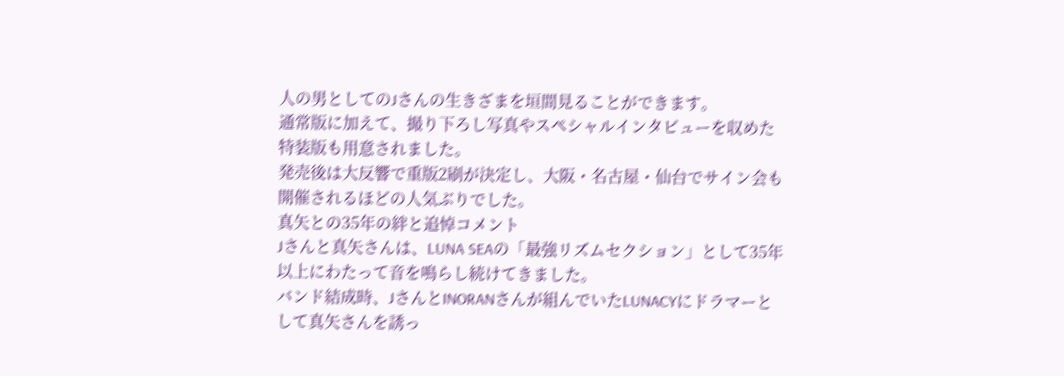人の男としてのJさんの生きざまを垣間見ることができます。
通常版に加えて、撮り下ろし写真やスペシャルインタビューを収めた特装版も用意されました。
発売後は大反響で重版2刷が決定し、大阪・名古屋・仙台でサイン会も開催されるほどの人気ぶりでした。
真矢との35年の絆と追悼コメント
Jさんと真矢さんは、LUNA SEAの「最強リズムセクション」として35年以上にわたって音を鳴らし続けてきました。
バンド結成時、JさんとINORANさんが組んでいたLUNACYにドラマーとして真矢さんを誘っ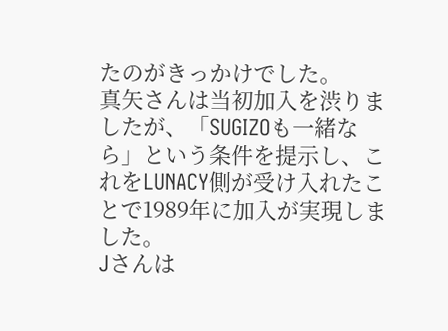たのがきっかけでした。
真矢さんは当初加入を渋りましたが、「SUGIZOも一緒なら」という条件を提示し、これをLUNACY側が受け入れたことで1989年に加入が実現しました。
Jさんは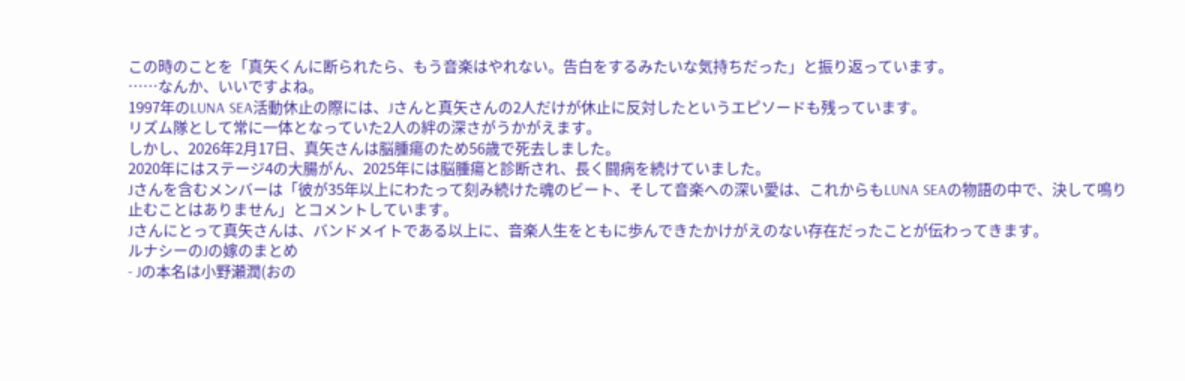この時のことを「真矢くんに断られたら、もう音楽はやれない。告白をするみたいな気持ちだった」と振り返っています。
……なんか、いいですよね。
1997年のLUNA SEA活動休止の際には、Jさんと真矢さんの2人だけが休止に反対したというエピソードも残っています。
リズム隊として常に一体となっていた2人の絆の深さがうかがえます。
しかし、2026年2月17日、真矢さんは脳腫瘍のため56歳で死去しました。
2020年にはステージ4の大腸がん、2025年には脳腫瘍と診断され、長く闘病を続けていました。
Jさんを含むメンバーは「彼が35年以上にわたって刻み続けた魂のビート、そして音楽への深い愛は、これからもLUNA SEAの物語の中で、決して鳴り止むことはありません」とコメントしています。
Jさんにとって真矢さんは、バンドメイトである以上に、音楽人生をともに歩んできたかけがえのない存在だったことが伝わってきます。
ルナシーのJの嫁のまとめ
- Jの本名は小野瀬潤(おの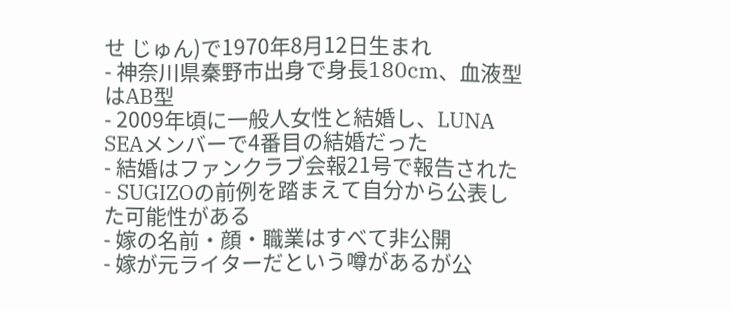せ じゅん)で1970年8月12日生まれ
- 神奈川県秦野市出身で身長180cm、血液型はAB型
- 2009年頃に一般人女性と結婚し、LUNA SEAメンバーで4番目の結婚だった
- 結婚はファンクラブ会報21号で報告された
- SUGIZOの前例を踏まえて自分から公表した可能性がある
- 嫁の名前・顔・職業はすべて非公開
- 嫁が元ライターだという噂があるが公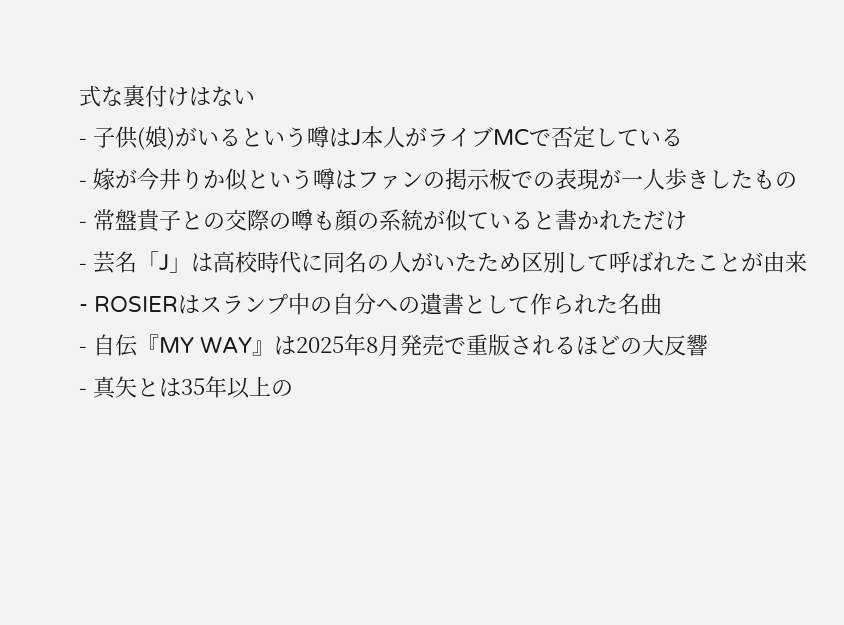式な裏付けはない
- 子供(娘)がいるという噂はJ本人がライブMCで否定している
- 嫁が今井りか似という噂はファンの掲示板での表現が一人歩きしたもの
- 常盤貴子との交際の噂も顔の系統が似ていると書かれただけ
- 芸名「J」は高校時代に同名の人がいたため区別して呼ばれたことが由来
- ROSIERはスランプ中の自分への遺書として作られた名曲
- 自伝『MY WAY』は2025年8月発売で重版されるほどの大反響
- 真矢とは35年以上の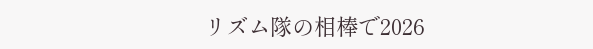リズム隊の相棒で2026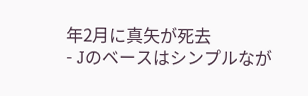年2月に真矢が死去
- Jのベースはシンプルなが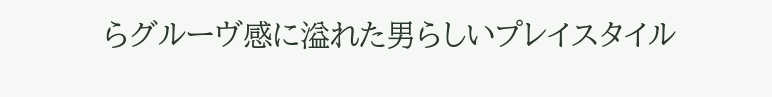らグルーヴ感に溢れた男らしいプレイスタイル